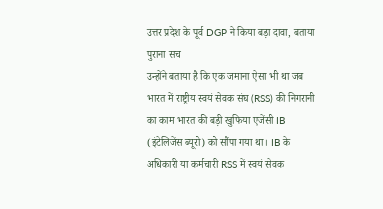उत्तर प्रदेश के पूर्व DGP ने किया बड़ा दावा, बताया पुराना सच
उन्होंने बताया है कि एक जमाना ऐसा भी था जब भारत में राष्ट्रीय स्वयं सेवक संघ (RSS) की निगरानी का काम भारत की बड़ी खुफिया एजेंसी IB (इंटेलिजेंस ब्यूरो) को सौंपा गया था। IB के अधिकारी या कर्मचारी RSS में स्वयं सेवक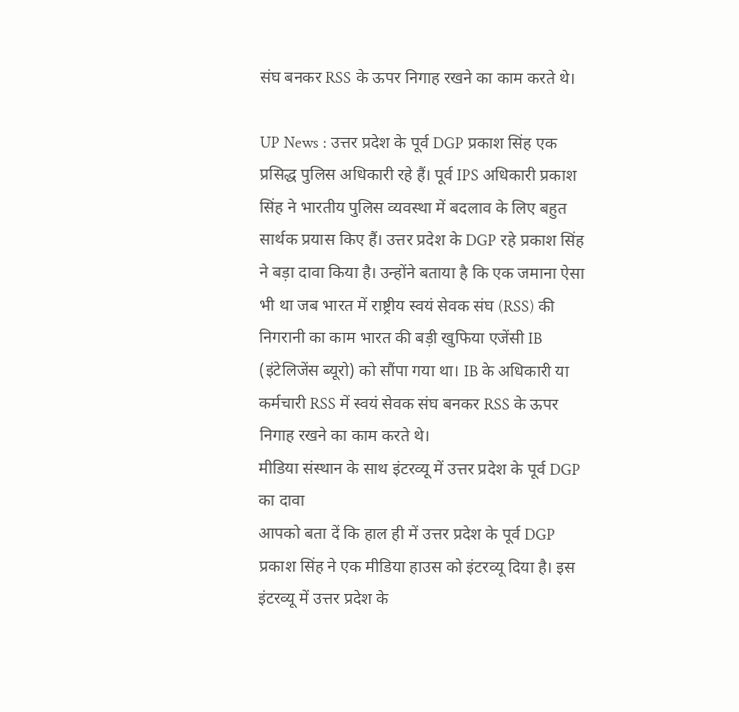संघ बनकर RSS के ऊपर निगाह रखने का काम करते थे।

UP News : उत्तर प्रदेश के पूर्व DGP प्रकाश सिंह एक प्रसिद्ध पुलिस अधिकारी रहे हैं। पूर्व IPS अधिकारी प्रकाश सिंह ने भारतीय पुलिस व्यवस्था में बदलाव के लिए बहुत सार्थक प्रयास किए हैं। उत्तर प्रदेश के DGP रहे प्रकाश सिंह ने बड़ा दावा किया है। उन्होंने बताया है कि एक जमाना ऐसा भी था जब भारत में राष्ट्रीय स्वयं सेवक संघ (RSS) की निगरानी का काम भारत की बड़ी खुफिया एजेंसी IB (इंटेलिजेंस ब्यूरो) को सौंपा गया था। IB के अधिकारी या कर्मचारी RSS में स्वयं सेवक संघ बनकर RSS के ऊपर निगाह रखने का काम करते थे।
मीडिया संस्थान के साथ इंटरव्यू में उत्तर प्रदेश के पूर्व DGP का दावा
आपको बता दें कि हाल ही में उत्तर प्रदेश के पूर्व DGP प्रकाश सिंह ने एक मीडिया हाउस को इंटरव्यू दिया है। इस इंटरव्यू में उत्तर प्रदेश के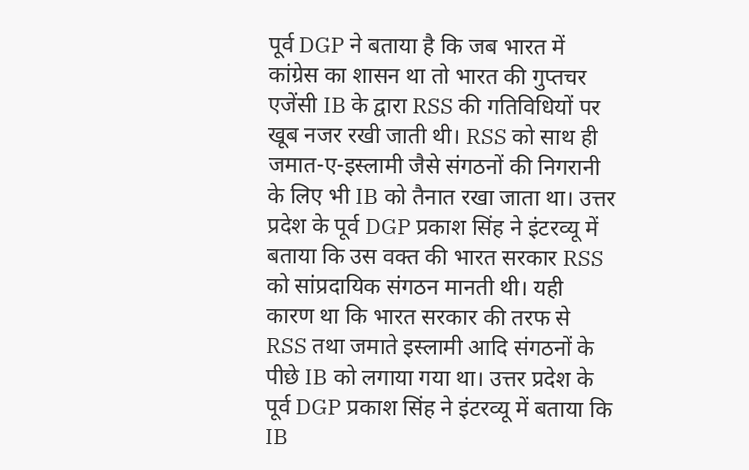पूर्व DGP ने बताया है कि जब भारत में कांग्रेस का शासन था तो भारत की गुप्तचर एजेंसी IB के द्वारा RSS की गतिविधियों पर खूब नजर रखी जाती थी। RSS को साथ ही जमात-ए-इस्लामी जैसे संगठनों की निगरानी के लिए भी IB को तैनात रखा जाता था। उत्तर प्रदेश के पूर्व DGP प्रकाश सिंह ने इंटरव्यू में बताया कि उस वक्त की भारत सरकार RSS को सांप्रदायिक संगठन मानती थी। यही कारण था कि भारत सरकार की तरफ से RSS तथा जमाते इस्लामी आदि संगठनों के पीछे IB को लगाया गया था। उत्तर प्रदेश के पूर्व DGP प्रकाश सिंह ने इंटरव्यू में बताया कि IB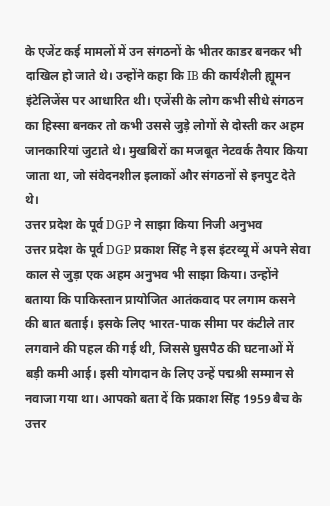के एजेंट कई मामलों में उन संगठनों के भीतर काडर बनकर भी दाखिल हो जाते थे। उन्होंने कहा कि IB की कार्यशैली ह्यूमन इंटेलिजेंस पर आधारित थी। एजेंसी के लोग कभी सीधे संगठन का हिस्सा बनकर तो कभी उससे जुड़े लोगों से दोस्ती कर अहम जानकारियां जुटाते थे। मुखबिरों का मजबूत नेटवर्क तैयार किया जाता था, जो संवेदनशील इलाकों और संगठनों से इनपुट देते थे।
उत्तर प्रदेश के पूर्व DGP ने साझा किया निजी अनुभव
उत्तर प्रदेश के पूर्व DGP प्रकाश सिंह ने इस इंटरव्यू में अपने सेवा काल से जुड़ा एक अहम अनुभव भी साझा किया। उन्होंने बताया कि पाकिस्तान प्रायोजित आतंकवाद पर लगाम कसने की बात बताई। इसके लिए भारत-पाक सीमा पर कंटीले तार लगवाने की पहल की गई थी, जिससे घुसपैठ की घटनाओं में बड़ी कमी आई। इसी योगदान के लिए उन्हें पद्मश्री सम्मान से नवाजा गया था। आपको बता दें कि प्रकाश सिंह 1959 बैच के उत्तर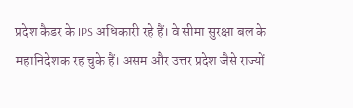प्रदेश कैडर के IPS अधिकारी रहे हैं। वे सीमा सुरक्षा बल के महानिदेशक रह चुके हैं। असम और उत्तर प्रदेश जैसे राज्यों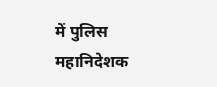में पुलिस महानिदेशक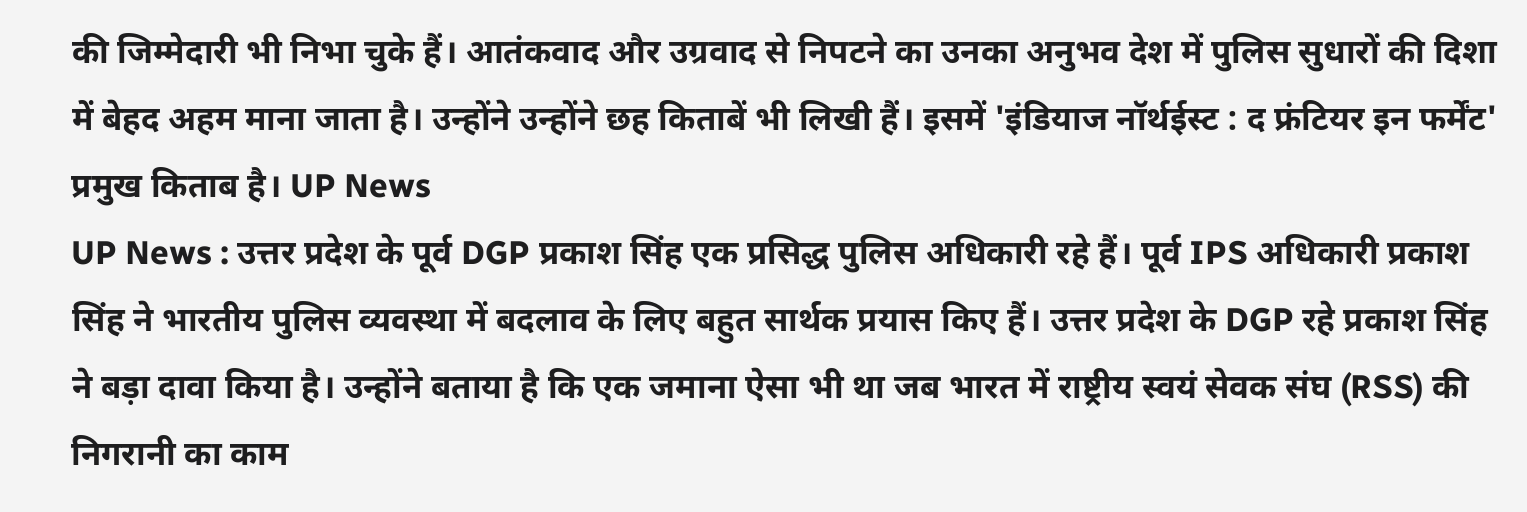की जिम्मेदारी भी निभा चुके हैं। आतंकवाद और उग्रवाद से निपटने का उनका अनुभव देश में पुलिस सुधारों की दिशा में बेहद अहम माना जाता है। उन्होंने उन्होंने छह किताबें भी लिखी हैं। इसमें 'इंडियाज नॉर्थईस्ट : द फ्रंटियर इन फर्मेंट' प्रमुख किताब है। UP News
UP News : उत्तर प्रदेश के पूर्व DGP प्रकाश सिंह एक प्रसिद्ध पुलिस अधिकारी रहे हैं। पूर्व IPS अधिकारी प्रकाश सिंह ने भारतीय पुलिस व्यवस्था में बदलाव के लिए बहुत सार्थक प्रयास किए हैं। उत्तर प्रदेश के DGP रहे प्रकाश सिंह ने बड़ा दावा किया है। उन्होंने बताया है कि एक जमाना ऐसा भी था जब भारत में राष्ट्रीय स्वयं सेवक संघ (RSS) की निगरानी का काम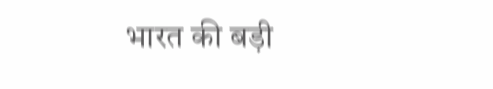भारत की बड़ी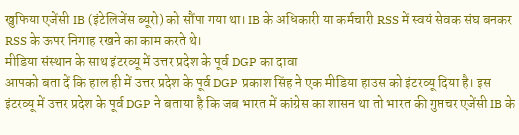खुफिया एजेंसी IB (इंटेलिजेंस ब्यूरो) को सौंपा गया था। IB के अधिकारी या कर्मचारी RSS में स्वयं सेवक संघ बनकर RSS के ऊपर निगाह रखने का काम करते थे।
मीडिया संस्थान के साथ इंटरव्यू में उत्तर प्रदेश के पूर्व DGP का दावा
आपको बता दें कि हाल ही में उत्तर प्रदेश के पूर्व DGP प्रकाश सिंह ने एक मीडिया हाउस को इंटरव्यू दिया है। इस इंटरव्यू में उत्तर प्रदेश के पूर्व DGP ने बताया है कि जब भारत में कांग्रेस का शासन था तो भारत की गुप्तचर एजेंसी IB के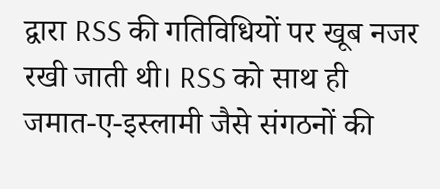द्वारा RSS की गतिविधियों पर खूब नजर रखी जाती थी। RSS को साथ ही जमात-ए-इस्लामी जैसे संगठनों की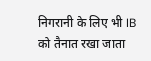निगरानी के लिए भी IB को तैनात रखा जाता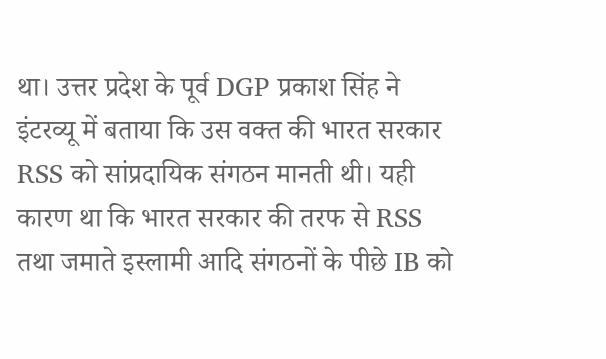था। उत्तर प्रदेश के पूर्व DGP प्रकाश सिंह ने इंटरव्यू में बताया कि उस वक्त की भारत सरकार RSS को सांप्रदायिक संगठन मानती थी। यही कारण था कि भारत सरकार की तरफ से RSS तथा जमाते इस्लामी आदि संगठनों के पीछे IB को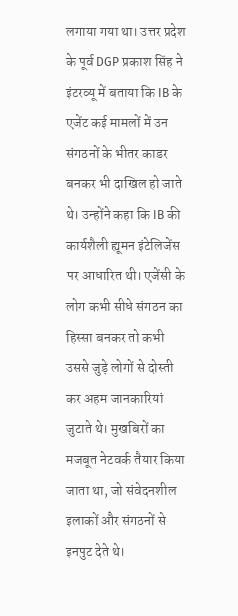लगाया गया था। उत्तर प्रदेश के पूर्व DGP प्रकाश सिंह ने इंटरव्यू में बताया कि IB के एजेंट कई मामलों में उन संगठनों के भीतर काडर बनकर भी दाखिल हो जाते थे। उन्होंने कहा कि IB की कार्यशैली ह्यूमन इंटेलिजेंस पर आधारित थी। एजेंसी के लोग कभी सीधे संगठन का हिस्सा बनकर तो कभी उससे जुड़े लोगों से दोस्ती कर अहम जानकारियां जुटाते थे। मुखबिरों का मजबूत नेटवर्क तैयार किया जाता था, जो संवेदनशील इलाकों और संगठनों से इनपुट देते थे।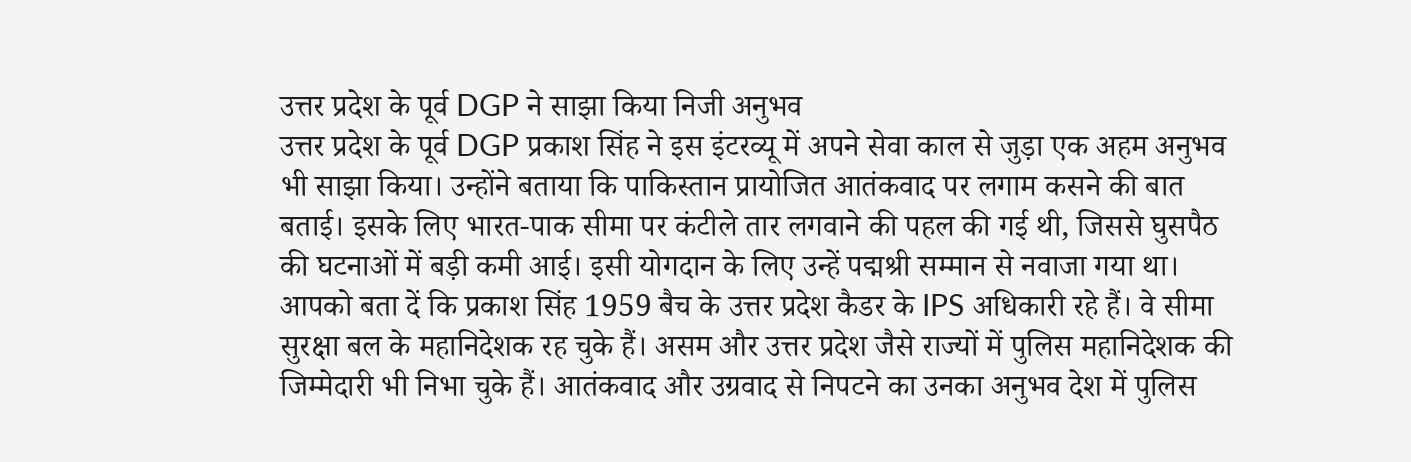उत्तर प्रदेश के पूर्व DGP ने साझा किया निजी अनुभव
उत्तर प्रदेश के पूर्व DGP प्रकाश सिंह ने इस इंटरव्यू में अपने सेवा काल से जुड़ा एक अहम अनुभव भी साझा किया। उन्होंने बताया कि पाकिस्तान प्रायोजित आतंकवाद पर लगाम कसने की बात बताई। इसके लिए भारत-पाक सीमा पर कंटीले तार लगवाने की पहल की गई थी, जिससे घुसपैठ की घटनाओं में बड़ी कमी आई। इसी योगदान के लिए उन्हें पद्मश्री सम्मान से नवाजा गया था। आपको बता दें कि प्रकाश सिंह 1959 बैच के उत्तर प्रदेश कैडर के IPS अधिकारी रहे हैं। वे सीमा सुरक्षा बल के महानिदेशक रह चुके हैं। असम और उत्तर प्रदेश जैसे राज्यों में पुलिस महानिदेशक की जिम्मेदारी भी निभा चुके हैं। आतंकवाद और उग्रवाद से निपटने का उनका अनुभव देश में पुलिस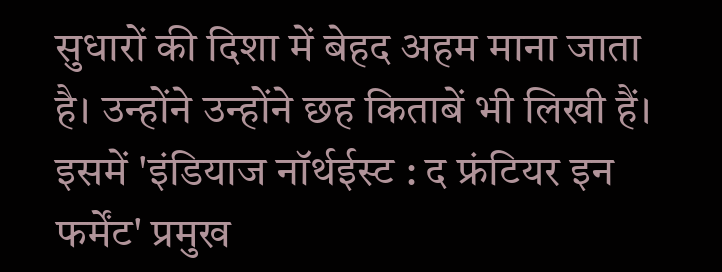सुधारों की दिशा में बेहद अहम माना जाता है। उन्होंने उन्होंने छह किताबें भी लिखी हैं। इसमें 'इंडियाज नॉर्थईस्ट : द फ्रंटियर इन फर्मेंट' प्रमुख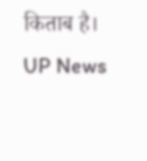किताब है। UP News